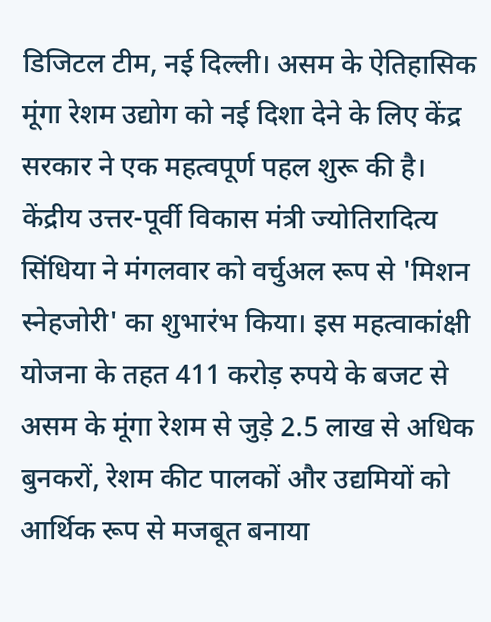डिजिटल टीम, नई दिल्ली। असम के ऐतिहासिक मूंगा रेशम उद्योग को नई दिशा देने के लिए केंद्र सरकार ने एक महत्वपूर्ण पहल शुरू की है। केंद्रीय उत्तर-पूर्वी विकास मंत्री ज्योतिरादित्य सिंधिया ने मंगलवार को वर्चुअल रूप से 'मिशन स्नेहजोरी' का शुभारंभ किया। इस महत्वाकांक्षी योजना के तहत 411 करोड़ रुपये के बजट से असम के मूंगा रेशम से जुड़े 2.5 लाख से अधिक बुनकरों, रेशम कीट पालकों और उद्यमियों को आर्थिक रूप से मजबूत बनाया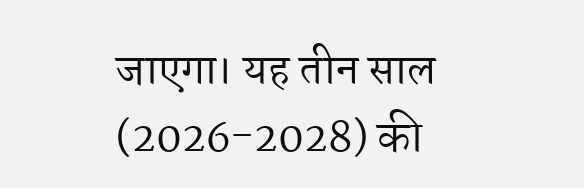जाएगा। यह तीन साल (2026-2028) की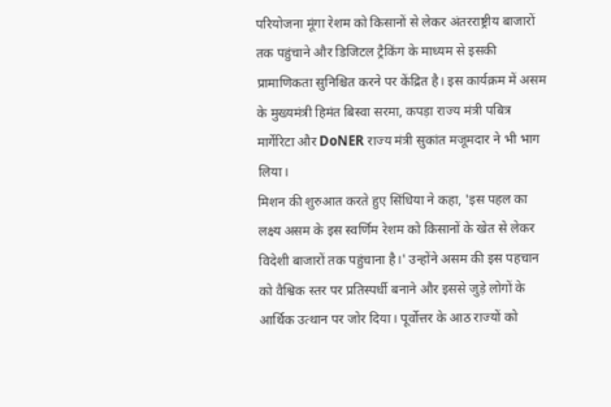परियोजना मूंगा रेशम को किसानों से लेकर अंतरराष्ट्रीय बाजारों तक पहुंचाने और डिजिटल ट्रैकिंग के माध्यम से इसकी प्रामाणिकता सुनिश्चित करने पर केंद्रित है। इस कार्यक्रम में असम के मुख्यमंत्री हिमंत बिस्वा सरमा, कपड़ा राज्य मंत्री पबित्र मार्गेरिटा और DoNER राज्य मंत्री सुकांत मजूमदार ने भी भाग लिया।
मिशन की शुरुआत करते हुए सिंधिया ने कहा, 'इस पहल का लक्ष्य असम के इस स्वर्णिम रेशम को किसानों के खेत से लेकर विदेशी बाजारों तक पहुंचाना है।' उन्होंने असम की इस पहचान को वैश्विक स्तर पर प्रतिस्पर्धी बनाने और इससे जुड़े लोगों के आर्थिक उत्थान पर जोर दिया। पूर्वोत्तर के आठ राज्यों को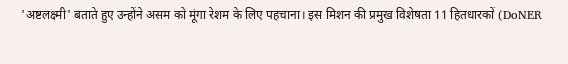'अष्टलक्ष्मी' बताते हुए उन्होंने असम को मूंगा रेशम के लिए पहचाना। इस मिशन की प्रमुख विशेषता 11 हितधारकों (DoNER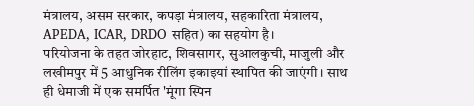मंत्रालय, असम सरकार, कपड़ा मंत्रालय, सहकारिता मंत्रालय, APEDA, ICAR, DRDO सहित) का सहयोग है।
परियोजना के तहत जोरहाट, शिवसागर, सुआलकुची, माजुली और लखीमपुर में 5 आधुनिक रीलिंग इकाइयां स्थापित की जाएंगी। साथ ही धेमाजी में एक समर्पित 'मूंगा स्पिन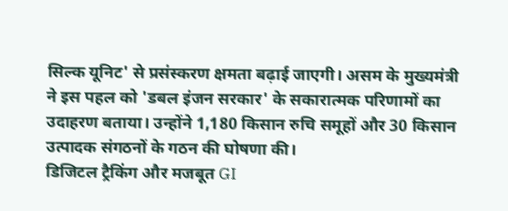सिल्क यूनिट' से प्रसंस्करण क्षमता बढ़ाई जाएगी। असम के मुख्यमंत्री ने इस पहल को 'डबल इंजन सरकार' के सकारात्मक परिणामों का उदाहरण बताया। उन्होंने 1,180 किसान रुचि समूहों और 30 किसान उत्पादक संगठनों के गठन की घोषणा की।
डिजिटल ट्रैकिंग और मजबूत GI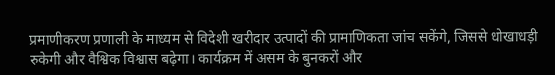प्रमाणीकरण प्रणाली के माध्यम से विदेशी खरीदार उत्पादों की प्रामाणिकता जांच सकेंगे, जिससे धोखाधड़ी रुकेगी और वैश्विक विश्वास बढ़ेगा। कार्यक्रम में असम के बुनकरों और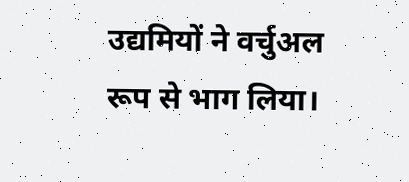उद्यमियों ने वर्चुअल रूप से भाग लिया।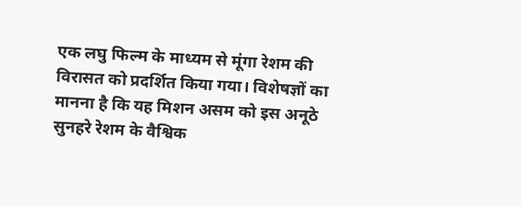एक लघु फिल्म के माध्यम से मूंगा रेशम की विरासत को प्रदर्शित किया गया। विशेषज्ञों का मानना है कि यह मिशन असम को इस अनूठे सुनहरे रेशम के वैश्विक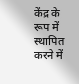केंद्र के रूप में स्थापित करने में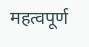महत्वपूर्ण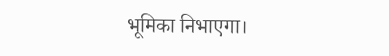भूमिका निभाएगा।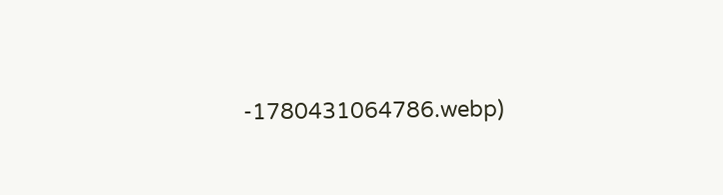-1780431064786.webp)